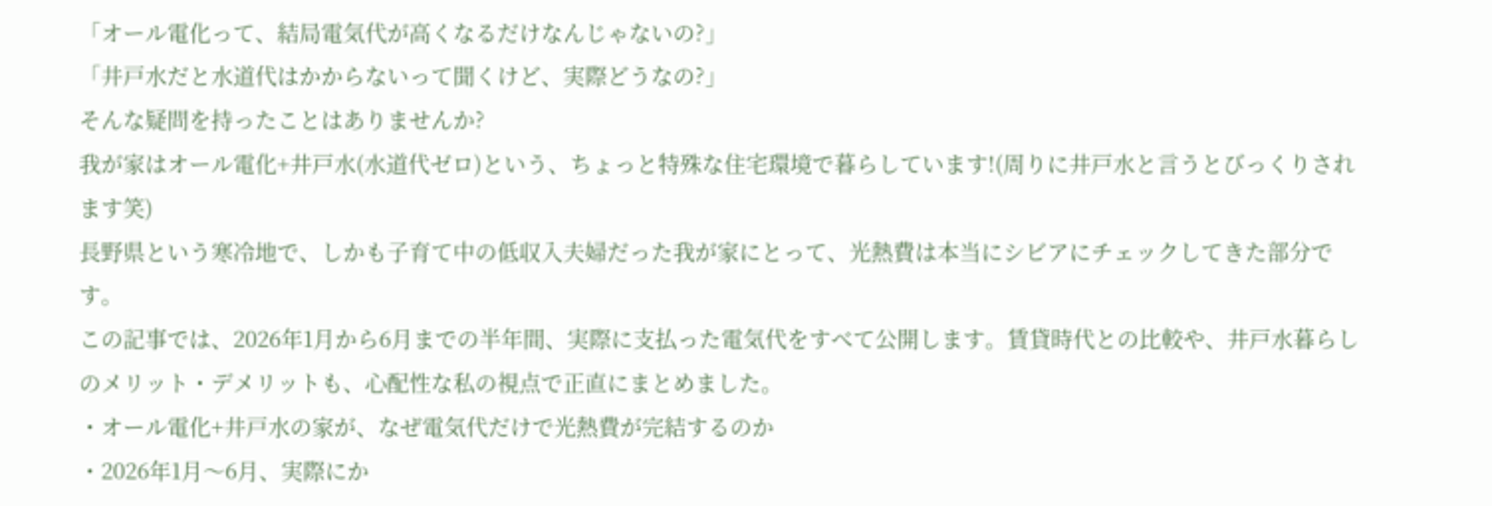「オール電化って、結局電気代が高くなるだけなんじゃないの?」
「井戸水だと水道代はかからないって聞くけど、実際どうなの?」
そんな疑問を持ったことはありませんか?
我が家はオール電化+井戸水(水道代ゼロ)という、ちょっと特殊な住宅環境で暮らしています!(周りに井戸水と言うとびっくりされます笑)
長野県という寒冷地で、しかも子育て中の低収入夫婦だった我が家にとって、光熱費は本当にシビアにチェックしてきた部分です。
この記事では、2026年1月から6月までの半年間、実際に支払った電気代をすべて公開します。賃貸時代との比較や、井戸水暮らしのメリット・デメリットも、心配性な私の視点で正直にまとめました。
・オール電化+井戸水の家が、なぜ電気代だけで光熱費が完結するのか
・2026年1月〜6月、実際にか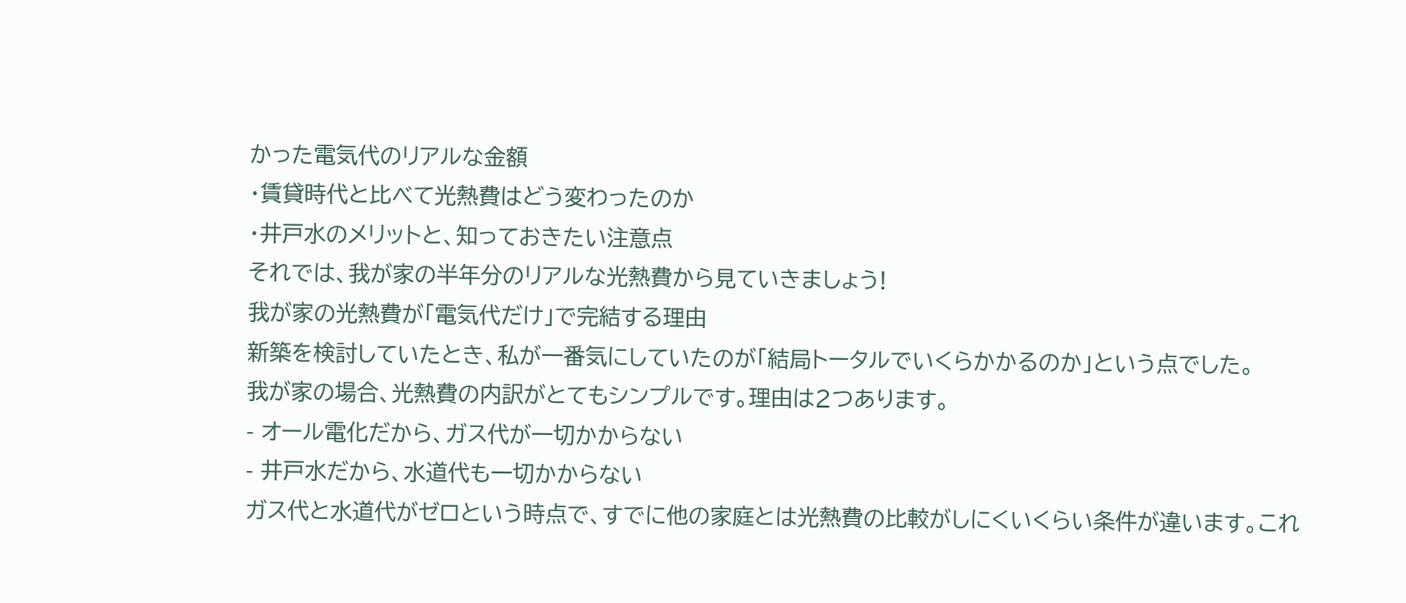かった電気代のリアルな金額
・賃貸時代と比べて光熱費はどう変わったのか
・井戸水のメリットと、知っておきたい注意点
それでは、我が家の半年分のリアルな光熱費から見ていきましょう!
我が家の光熱費が「電気代だけ」で完結する理由
新築を検討していたとき、私が一番気にしていたのが「結局トータルでいくらかかるのか」という点でした。
我が家の場合、光熱費の内訳がとてもシンプルです。理由は2つあります。
- オール電化だから、ガス代が一切かからない
- 井戸水だから、水道代も一切かからない
ガス代と水道代がゼロという時点で、すでに他の家庭とは光熱費の比較がしにくいくらい条件が違います。これ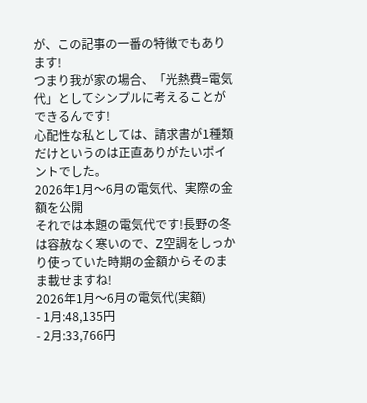が、この記事の一番の特徴でもあります!
つまり我が家の場合、「光熱費=電気代」としてシンプルに考えることができるんです!
心配性な私としては、請求書が1種類だけというのは正直ありがたいポイントでした。
2026年1月〜6月の電気代、実際の金額を公開
それでは本題の電気代です!長野の冬は容赦なく寒いので、Z空調をしっかり使っていた時期の金額からそのまま載せますね!
2026年1月〜6月の電気代(実額)
- 1月:48,135円
- 2月:33,766円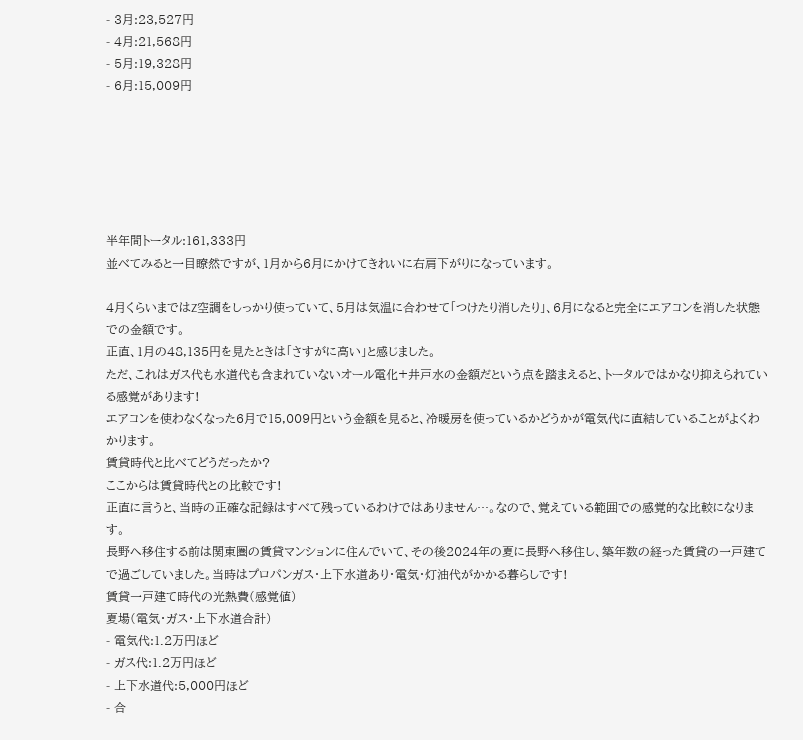- 3月:23,527円
- 4月:21,568円
- 5月:19,328円
- 6月:15,009円






半年間トータル:161,333円
並べてみると一目瞭然ですが、1月から6月にかけてきれいに右肩下がりになっています。

4月くらいまではZ空調をしっかり使っていて、5月は気温に合わせて「つけたり消したり」、6月になると完全にエアコンを消した状態での金額です。
正直、1月の48,135円を見たときは「さすがに高い」と感じました。
ただ、これはガス代も水道代も含まれていないオール電化+井戸水の金額だという点を踏まえると、トータルではかなり抑えられている感覚があります!
エアコンを使わなくなった6月で15,009円という金額を見ると、冷暖房を使っているかどうかが電気代に直結していることがよくわかります。
賃貸時代と比べてどうだったか?
ここからは賃貸時代との比較です!
正直に言うと、当時の正確な記録はすべて残っているわけではありません…。なので、覚えている範囲での感覚的な比較になります。
長野へ移住する前は関東圏の賃貸マンションに住んでいて、その後2024年の夏に長野へ移住し、築年数の経った賃貸の一戸建てで過ごしていました。当時はプロパンガス・上下水道あり・電気・灯油代がかかる暮らしです!
賃貸一戸建て時代の光熱費(感覚値)
夏場(電気・ガス・上下水道合計)
- 電気代:1.2万円ほど
- ガス代:1.2万円ほど
- 上下水道代:5,000円ほど
- 合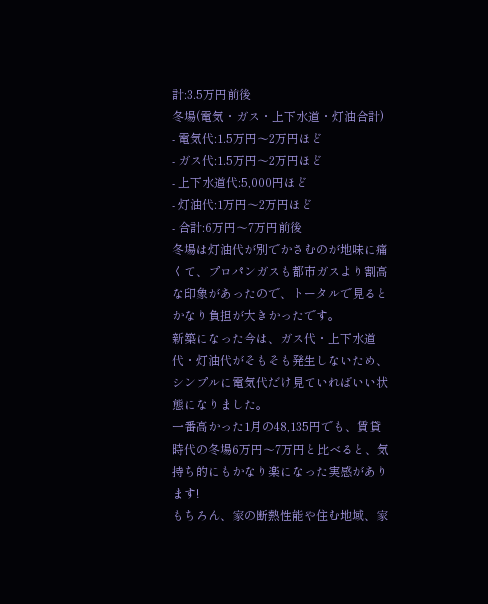計:3.5万円前後
冬場(電気・ガス・上下水道・灯油合計)
- 電気代:1.5万円〜2万円ほど
- ガス代:1.5万円〜2万円ほど
- 上下水道代:5,000円ほど
- 灯油代:1万円〜2万円ほど
- 合計:6万円〜7万円前後
冬場は灯油代が別でかさむのが地味に痛くて、プロパンガスも都市ガスより割高な印象があったので、トータルで見るとかなり負担が大きかったです。
新築になった今は、ガス代・上下水道代・灯油代がそもそも発生しないため、シンプルに電気代だけ見ていればいい状態になりました。
一番高かった1月の48,135円でも、賃貸時代の冬場6万円〜7万円と比べると、気持ち的にもかなり楽になった実感があります!
もちろん、家の断熱性能や住む地域、家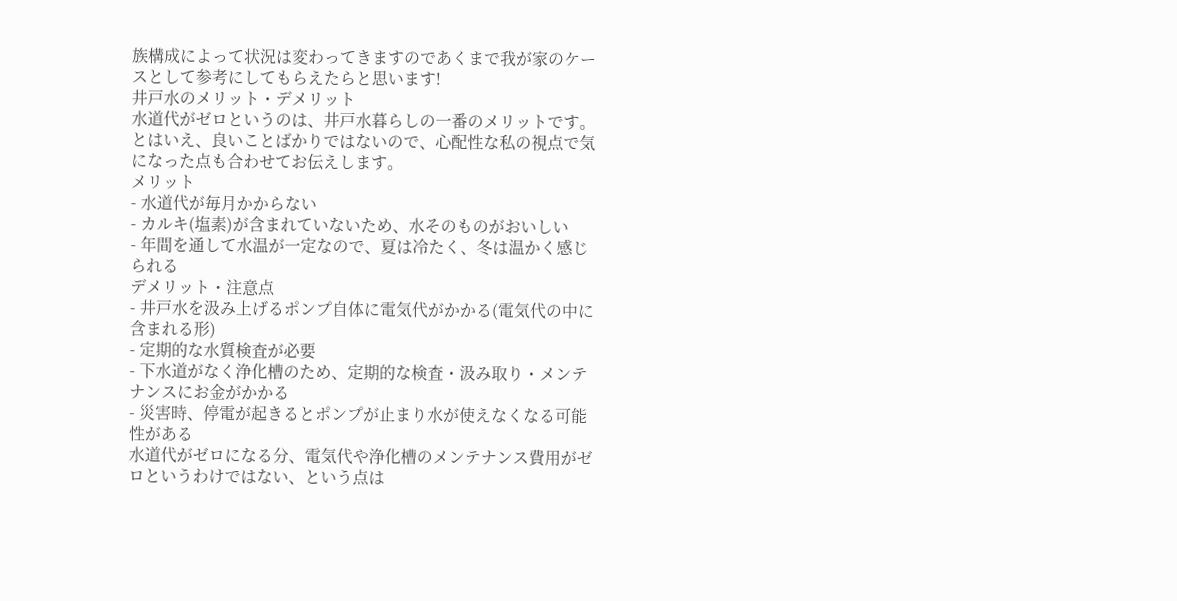族構成によって状況は変わってきますのであくまで我が家のケースとして参考にしてもらえたらと思います!
井戸水のメリット・デメリット
水道代がゼロというのは、井戸水暮らしの一番のメリットです。とはいえ、良いことばかりではないので、心配性な私の視点で気になった点も合わせてお伝えします。
メリット
- 水道代が毎月かからない
- カルキ(塩素)が含まれていないため、水そのものがおいしい
- 年間を通して水温が一定なので、夏は冷たく、冬は温かく感じられる
デメリット・注意点
- 井戸水を汲み上げるポンプ自体に電気代がかかる(電気代の中に含まれる形)
- 定期的な水質検査が必要
- 下水道がなく浄化槽のため、定期的な検査・汲み取り・メンテナンスにお金がかかる
- 災害時、停電が起きるとポンプが止まり水が使えなくなる可能性がある
水道代がゼロになる分、電気代や浄化槽のメンテナンス費用がゼロというわけではない、という点は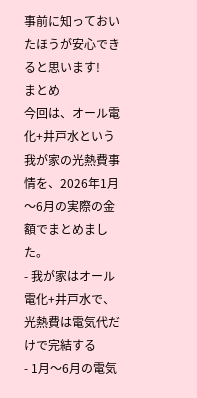事前に知っておいたほうが安心できると思います!
まとめ
今回は、オール電化+井戸水という我が家の光熱費事情を、2026年1月〜6月の実際の金額でまとめました。
- 我が家はオール電化+井戸水で、光熱費は電気代だけで完結する
- 1月〜6月の電気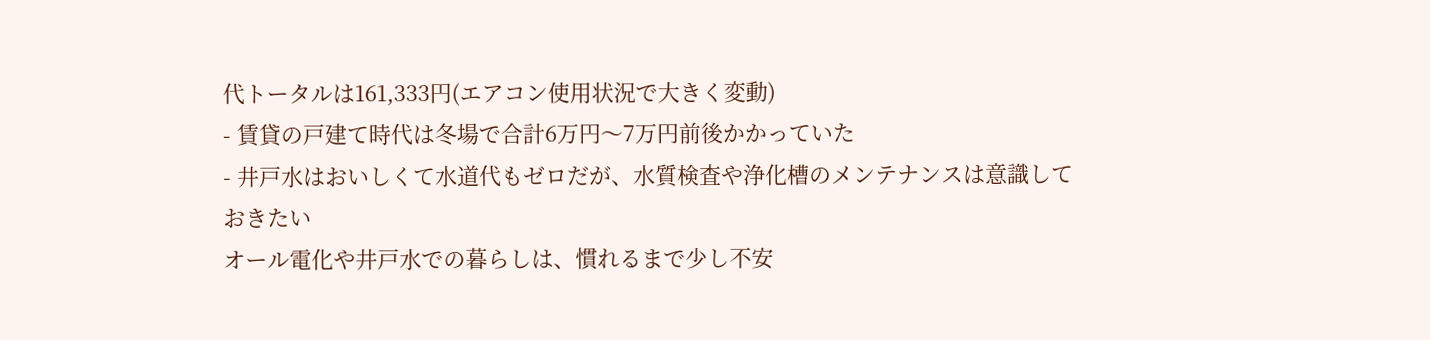代トータルは161,333円(エアコン使用状況で大きく変動)
- 賃貸の戸建て時代は冬場で合計6万円〜7万円前後かかっていた
- 井戸水はおいしくて水道代もゼロだが、水質検査や浄化槽のメンテナンスは意識しておきたい
オール電化や井戸水での暮らしは、慣れるまで少し不安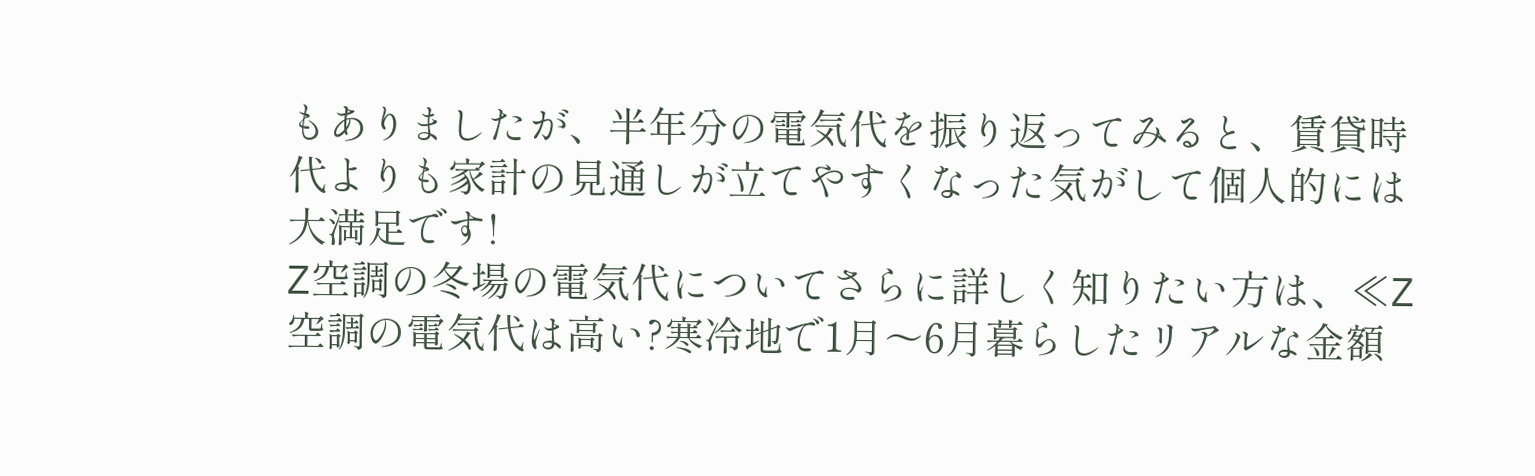もありましたが、半年分の電気代を振り返ってみると、賃貸時代よりも家計の見通しが立てやすくなった気がして個人的には大満足です!
Z空調の冬場の電気代についてさらに詳しく知りたい方は、≪Z空調の電気代は高い?寒冷地で1月〜6月暮らしたリアルな金額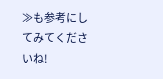≫も参考にしてみてくださいね!